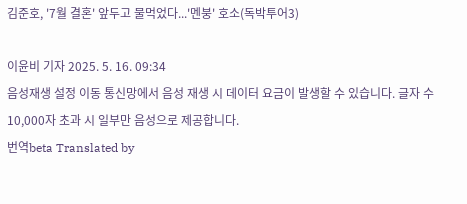김준호, '7월 결혼' 앞두고 물먹었다...'멘붕' 호소(독박투어3)

이윤비 기자 2025. 5. 16. 09:34
음성재생 설정 이동 통신망에서 음성 재생 시 데이터 요금이 발생할 수 있습니다. 글자 수 10,000자 초과 시 일부만 음성으로 제공합니다.
번역beta Translated by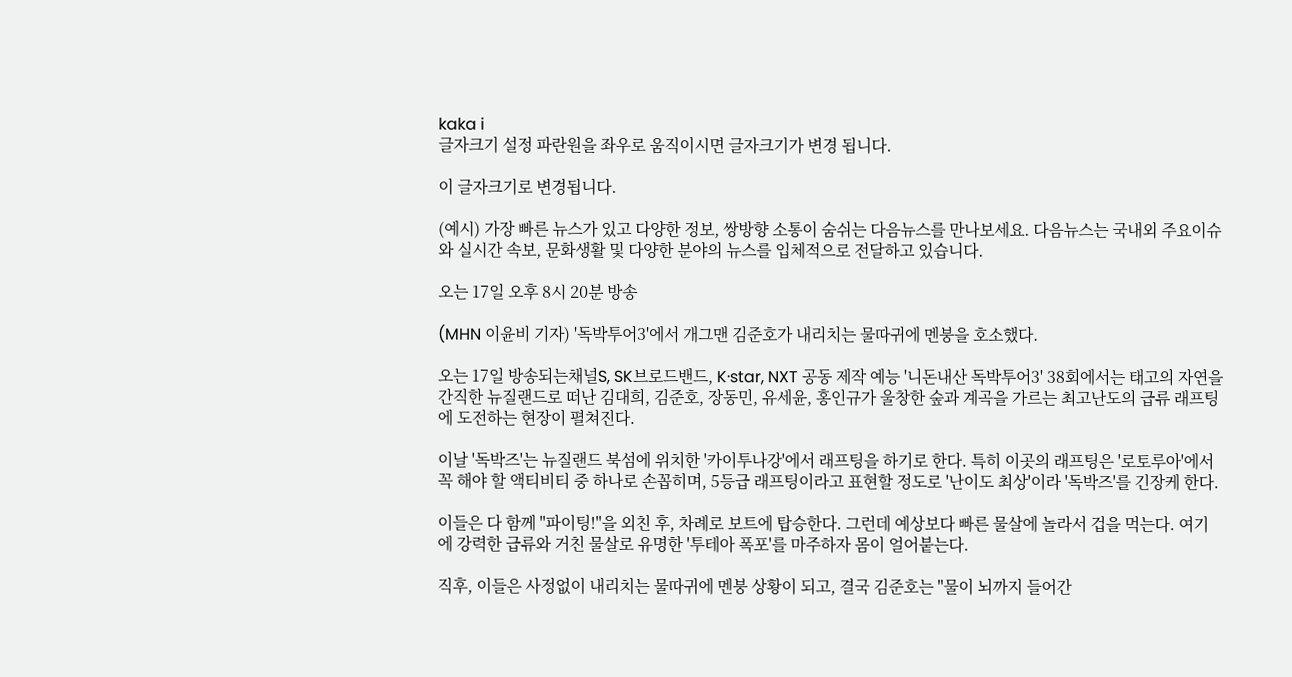kaka i
글자크기 설정 파란원을 좌우로 움직이시면 글자크기가 변경 됩니다.

이 글자크기로 변경됩니다.

(예시) 가장 빠른 뉴스가 있고 다양한 정보, 쌍방향 소통이 숨쉬는 다음뉴스를 만나보세요. 다음뉴스는 국내외 주요이슈와 실시간 속보, 문화생활 및 다양한 분야의 뉴스를 입체적으로 전달하고 있습니다.

오는 17일 오후 8시 20분 방송

(MHN 이윤비 기자) '독박투어3'에서 개그맨 김준호가 내리치는 물따귀에 멘붕을 호소했다.

오는 17일 방송되는채널S, SK브로드밴드, K·star, NXT 공동 제작 예능 '니돈내산 독박투어3' 38회에서는 태고의 자연을 간직한 뉴질랜드로 떠난 김대희, 김준호, 장동민, 유세윤, 홍인규가 울창한 숲과 계곡을 가르는 최고난도의 급류 래프팅에 도전하는 현장이 펼쳐진다.

이날 '독박즈'는 뉴질랜드 북섬에 위치한 '카이투나강'에서 래프팅을 하기로 한다. 특히 이곳의 래프팅은 '로토루아'에서 꼭 해야 할 액티비티 중 하나로 손꼽히며, 5등급 래프팅이라고 표현할 정도로 '난이도 최상'이라 '독박즈'를 긴장케 한다.

이들은 다 함께 "파이팅!"을 외친 후, 차례로 보트에 탑승한다. 그런데 예상보다 빠른 물살에 놀라서 겁을 먹는다. 여기에 강력한 급류와 거친 물살로 유명한 '투테아 폭포'를 마주하자 몸이 얼어붙는다.

직후, 이들은 사정없이 내리치는 물따귀에 멘붕 상황이 되고, 결국 김준호는 "물이 뇌까지 들어간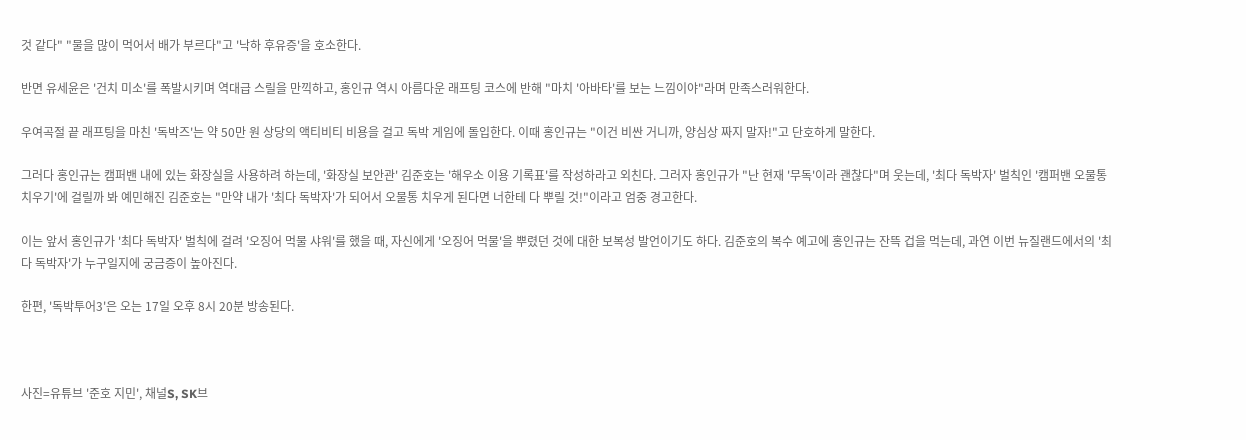것 같다" "물을 많이 먹어서 배가 부르다"고 '낙하 후유증'을 호소한다.

반면 유세윤은 '건치 미소'를 폭발시키며 역대급 스릴을 만끽하고, 홍인규 역시 아름다운 래프팅 코스에 반해 "마치 '아바타'를 보는 느낌이야"라며 만족스러워한다.

우여곡절 끝 래프팅을 마친 '독박즈'는 약 50만 원 상당의 액티비티 비용을 걸고 독박 게임에 돌입한다. 이때 홍인규는 "이건 비싼 거니까, 양심상 짜지 말자!"고 단호하게 말한다.

그러다 홍인규는 캠퍼밴 내에 있는 화장실을 사용하려 하는데, '화장실 보안관' 김준호는 '해우소 이용 기록표'를 작성하라고 외친다. 그러자 홍인규가 "난 현재 '무독'이라 괜찮다"며 웃는데, '최다 독박자' 벌칙인 '캠퍼밴 오물통 치우기'에 걸릴까 봐 예민해진 김준호는 "만약 내가 '최다 독박자'가 되어서 오물통 치우게 된다면 너한테 다 뿌릴 것!"이라고 엄중 경고한다.

이는 앞서 홍인규가 '최다 독박자' 벌칙에 걸려 '오징어 먹물 샤워'를 했을 때, 자신에게 '오징어 먹물'을 뿌렸던 것에 대한 보복성 발언이기도 하다. 김준호의 복수 예고에 홍인규는 잔뜩 겁을 먹는데, 과연 이번 뉴질랜드에서의 '최다 독박자'가 누구일지에 궁금증이 높아진다.

한편, '독박투어3'은 오는 17일 오후 8시 20분 방송된다.



사진=유튜브 '준호 지민', 채널S, SK브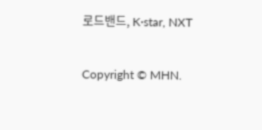로드밴드, K·star, NXT

Copyright © MHN.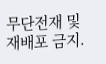무단전재 및 재배포 금지.